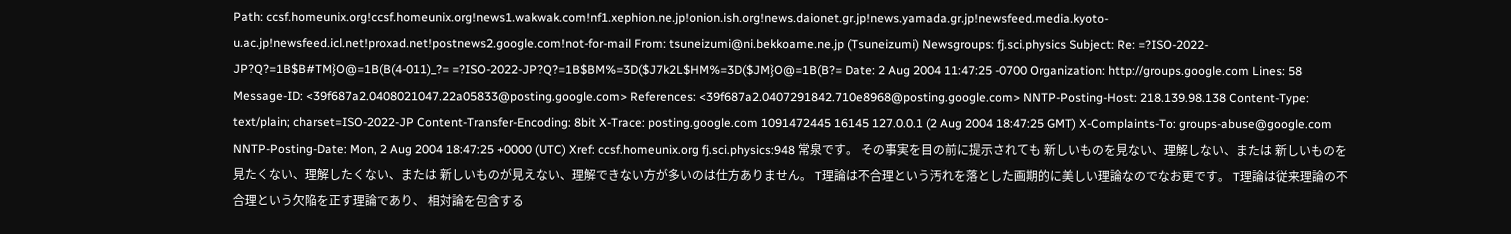Path: ccsf.homeunix.org!ccsf.homeunix.org!news1.wakwak.com!nf1.xephion.ne.jp!onion.ish.org!news.daionet.gr.jp!news.yamada.gr.jp!newsfeed.media.kyoto-u.ac.jp!newsfeed.icl.net!proxad.net!postnews2.google.com!not-for-mail From: tsuneizumi@ni.bekkoame.ne.jp (Tsuneizumi) Newsgroups: fj.sci.physics Subject: Re: =?ISO-2022-JP?Q?=1B$B#TM}O@=1B(B(4-011)_?= =?ISO-2022-JP?Q?=1B$BM%=3D($J7k2L$HM%=3D($JM}O@=1B(B?= Date: 2 Aug 2004 11:47:25 -0700 Organization: http://groups.google.com Lines: 58 Message-ID: <39f687a2.0408021047.22a05833@posting.google.com> References: <39f687a2.0407291842.710e8968@posting.google.com> NNTP-Posting-Host: 218.139.98.138 Content-Type: text/plain; charset=ISO-2022-JP Content-Transfer-Encoding: 8bit X-Trace: posting.google.com 1091472445 16145 127.0.0.1 (2 Aug 2004 18:47:25 GMT) X-Complaints-To: groups-abuse@google.com NNTP-Posting-Date: Mon, 2 Aug 2004 18:47:25 +0000 (UTC) Xref: ccsf.homeunix.org fj.sci.physics:948 常泉です。 その事実を目の前に提示されても 新しいものを見ない、理解しない、または 新しいものを見たくない、理解したくない、または 新しいものが見えない、理解できない方が多いのは仕方ありません。 T理論は不合理という汚れを落とした画期的に美しい理論なのでなお更です。 T理論は従来理論の不合理という欠陥を正す理論であり、 相対論を包含する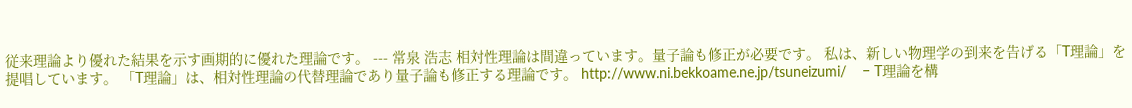従来理論より優れた結果を示す画期的に優れた理論です。 --- 常泉 浩志 相対性理論は間違っています。量子論も修正が必要です。 私は、新しい物理学の到来を告げる「T理論」を提唱しています。 「T理論」は、相対性理論の代替理論であり量子論も修正する理論です。 http://www.ni.bekkoame.ne.jp/tsuneizumi/    − T理論を構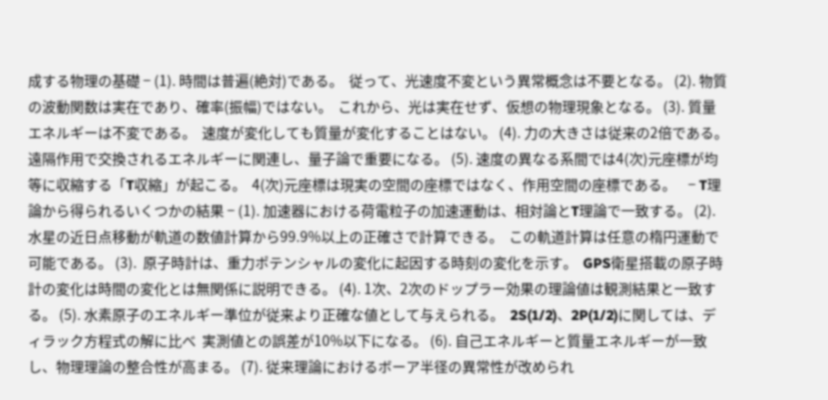成する物理の基礎 − (1). 時間は普遍(絶対)である。  従って、光速度不変という異常概念は不要となる。 (2). 物質の波動関数は実在であり、確率(振幅)ではない。  これから、光は実在せず、仮想の物理現象となる。 (3). 質量エネルギーは不変である。  速度が変化しても質量が変化することはない。 (4). 力の大きさは従来の2倍である。  遠隔作用で交換されるエネルギーに関連し、量子論で重要になる。 (5). 速度の異なる系間では4(次)元座標が均等に収縮する「T収縮」が起こる。  4(次)元座標は現実の空間の座標ではなく、作用空間の座標である。    − T理論から得られるいくつかの結果 − (1). 加速器における荷電粒子の加速運動は、相対論とT理論で一致する。 (2). 水星の近日点移動が軌道の数値計算から99.9%以上の正確さで計算できる。  この軌道計算は任意の楕円運動で可能である。 (3).  原子時計は、重力ポテンシャルの変化に起因する時刻の変化を示す。  GPS衛星搭載の原子時計の変化は時間の変化とは無関係に説明できる。 (4). 1次、2次のドップラー効果の理論値は観測結果と一致する。 (5). 水素原子のエネルギー準位が従来より正確な値として与えられる。  2S(1/2)、2P(1/2)に関しては、ディラック方程式の解に比べ  実測値との誤差が10%以下になる。 (6). 自己エネルギーと質量エネルギーが一致し、物理理論の整合性が高まる。 (7). 従来理論におけるボーア半径の異常性が改められ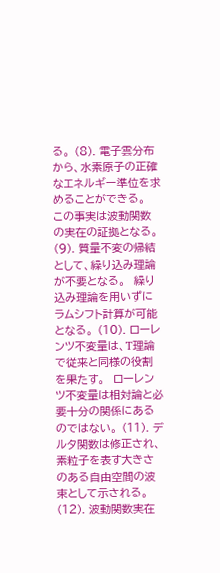る。 (8). 電子雲分布から、水素原子の正確なエネルギー準位を求めることができる。  この事実は波動関数の実在の証拠となる。 (9). 質量不変の帰結として、繰り込み理論が不要となる。  繰り込み理論を用いずにラムシフト計算が可能となる。 (10). ローレンツ不変量は、T理論で従来と同様の役割を果たす。  ローレンツ不変量は相対論と必要十分の関係にあるのではない。 (11). デルタ関数は修正され、素粒子を表す大きさのある自由空間の波束として示される。 (12). 波動関数実在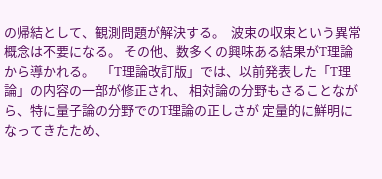の帰結として、観測問題が解決する。  波束の収束という異常概念は不要になる。 その他、数多くの興味ある結果がT理論から導かれる。  「T理論改訂版」では、以前発表した「T理論」の内容の一部が修正され、 相対論の分野もさることながら、特に量子論の分野でのT理論の正しさが 定量的に鮮明になってきたため、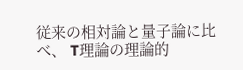従来の相対論と量子論に比べ、 T理論の理論的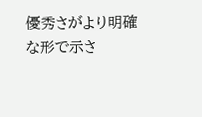優秀さがより明確な形で示さ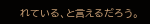れている、と言えるだろう。